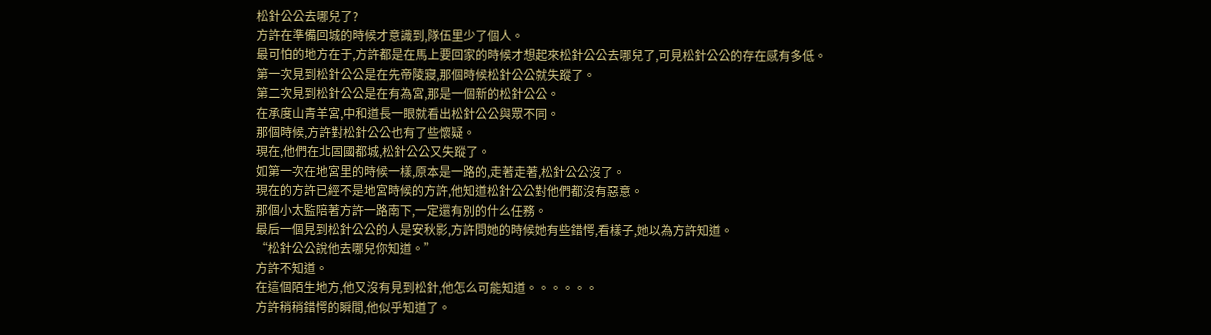松針公公去哪兒了?
方許在準備回城的時候才意識到,隊伍里少了個人。
最可怕的地方在于,方許都是在馬上要回家的時候才想起來松針公公去哪兒了,可見松針公公的存在感有多低。
第一次見到松針公公是在先帝陵寢,那個時候松針公公就失蹤了。
第二次見到松針公公是在有為宮,那是一個新的松針公公。
在承度山青羊宮,中和道長一眼就看出松針公公與眾不同。
那個時候,方許對松針公公也有了些懷疑。
現在,他們在北固國都城,松針公公又失蹤了。
如第一次在地宮里的時候一樣,原本是一路的,走著走著,松針公公沒了。
現在的方許已經不是地宮時候的方許,他知道松針公公對他們都沒有惡意。
那個小太監陪著方許一路南下,一定還有別的什么任務。
最后一個見到松針公公的人是安秋影,方許問她的時候她有些錯愕,看樣子,她以為方許知道。
“松針公公說他去哪兒你知道。”
方許不知道。
在這個陌生地方,他又沒有見到松針,他怎么可能知道。。。。。。
方許稍稍錯愕的瞬間,他似乎知道了。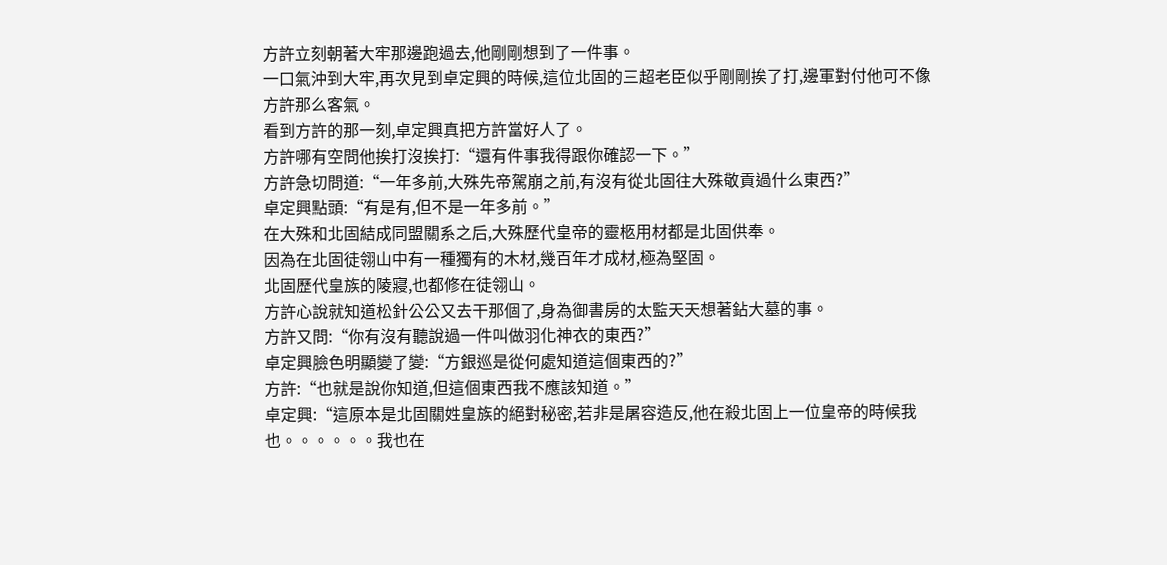方許立刻朝著大牢那邊跑過去,他剛剛想到了一件事。
一口氣沖到大牢,再次見到卓定興的時候,這位北固的三超老臣似乎剛剛挨了打,邊軍對付他可不像方許那么客氣。
看到方許的那一刻,卓定興真把方許當好人了。
方許哪有空問他挨打沒挨打:“還有件事我得跟你確認一下。”
方許急切問道:“一年多前,大殊先帝駕崩之前,有沒有從北固往大殊敬貢過什么東西?”
卓定興點頭:“有是有,但不是一年多前。”
在大殊和北固結成同盟關系之后,大殊歷代皇帝的靈柩用材都是北固供奉。
因為在北固徒翎山中有一種獨有的木材,幾百年才成材,極為堅固。
北固歷代皇族的陵寢,也都修在徒翎山。
方許心說就知道松針公公又去干那個了,身為御書房的太監天天想著鉆大墓的事。
方許又問:“你有沒有聽說過一件叫做羽化神衣的東西?”
卓定興臉色明顯變了變:“方銀巡是從何處知道這個東西的?”
方許:“也就是說你知道,但這個東西我不應該知道。”
卓定興:“這原本是北固關姓皇族的絕對秘密,若非是屠容造反,他在殺北固上一位皇帝的時候我也。。。。。。我也在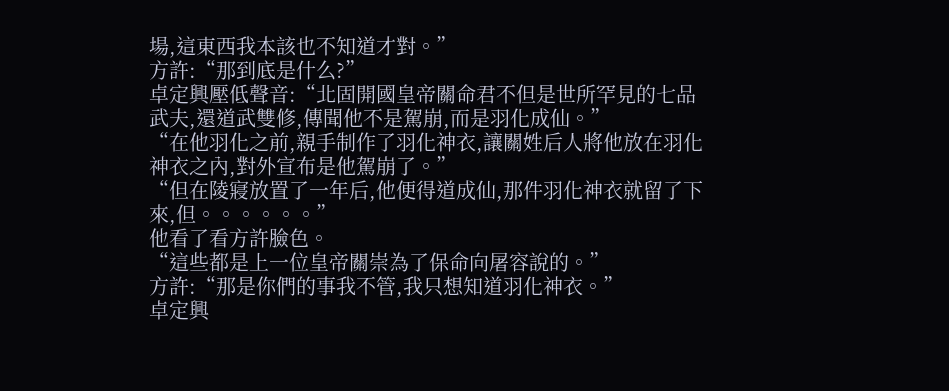場,這東西我本該也不知道才對。”
方許:“那到底是什么?”
卓定興壓低聲音:“北固開國皇帝關命君不但是世所罕見的七品武夫,還道武雙修,傳聞他不是駕崩,而是羽化成仙。”
“在他羽化之前,親手制作了羽化神衣,讓關姓后人將他放在羽化神衣之內,對外宣布是他駕崩了。”
“但在陵寢放置了一年后,他便得道成仙,那件羽化神衣就留了下來,但。。。。。。”
他看了看方許臉色。
“這些都是上一位皇帝關崇為了保命向屠容說的。”
方許:“那是你們的事我不管,我只想知道羽化神衣。”
卓定興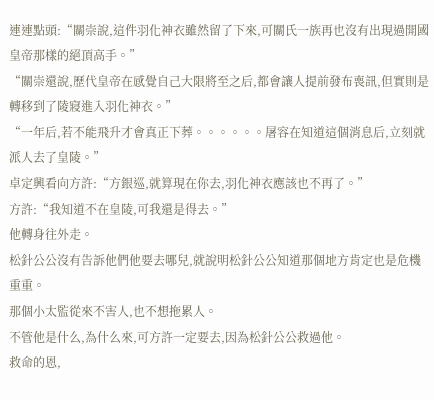連連點頭:“關崇說,這件羽化神衣雖然留了下來,可關氏一族再也沒有出現過開國皇帝那樣的絕頂高手。”
“關崇還說,歷代皇帝在感覺自己大限將至之后,都會讓人提前發布喪訊,但實則是轉移到了陵寢進入羽化神衣。”
“一年后,若不能飛升才會真正下葬。。。。。。屠容在知道這個消息后,立刻就派人去了皇陵。”
卓定興看向方許:“方銀巡,就算現在你去,羽化神衣應該也不再了。”
方許:“我知道不在皇陵,可我還是得去。”
他轉身往外走。
松針公公沒有告訴他們他要去哪兒,就說明松針公公知道那個地方肯定也是危機重重。
那個小太監從來不害人,也不想拖累人。
不管他是什么,為什么來,可方許一定要去,因為松針公公救過他。
救命的恩,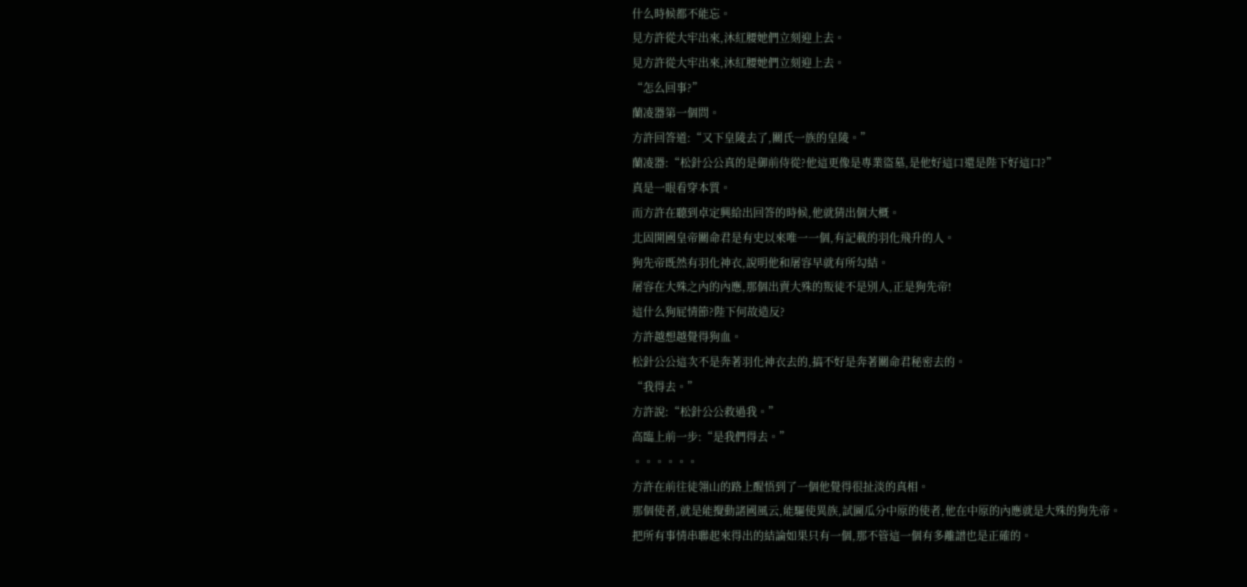什么時候都不能忘。
見方許從大牢出來,沐紅腰她們立刻迎上去。
見方許從大牢出來,沐紅腰她們立刻迎上去。
“怎么回事?”
蘭凌器第一個問。
方許回答道:“又下皇陵去了,關氏一族的皇陵。”
蘭凌器:“松針公公真的是御前侍從?他這更像是專業盜墓,是他好這口還是陛下好這口?”
真是一眼看穿本質。
而方許在聽到卓定興給出回答的時候,他就猜出個大概。
北固開國皇帝關命君是有史以來唯一一個,有記載的羽化飛升的人。
狗先帝既然有羽化神衣,說明他和屠容早就有所勾結。
屠容在大殊之內的內應,那個出賣大殊的叛徒不是別人,正是狗先帝!
這什么狗屁情節?陛下何故造反?
方許越想越覺得狗血。
松針公公這次不是奔著羽化神衣去的,搞不好是奔著關命君秘密去的。
“我得去。”
方許說:“松針公公救過我。”
高臨上前一步:“是我們得去。”
。。。。。。
方許在前往徒翎山的路上醒悟到了一個他覺得很扯淡的真相。
那個使者,就是能攪動諸國風云,能驅使異族,試圖瓜分中原的使者,他在中原的內應就是大殊的狗先帝。
把所有事情串聯起來得出的結論如果只有一個,那不管這一個有多離譜也是正確的。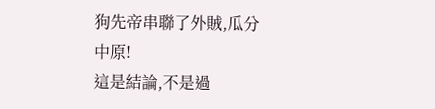狗先帝串聯了外賊,瓜分中原!
這是結論,不是過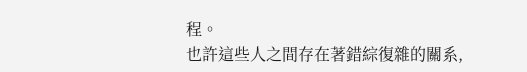程。
也許這些人之間存在著錯綜復雜的關系,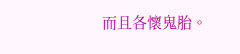而且各懷鬼胎。